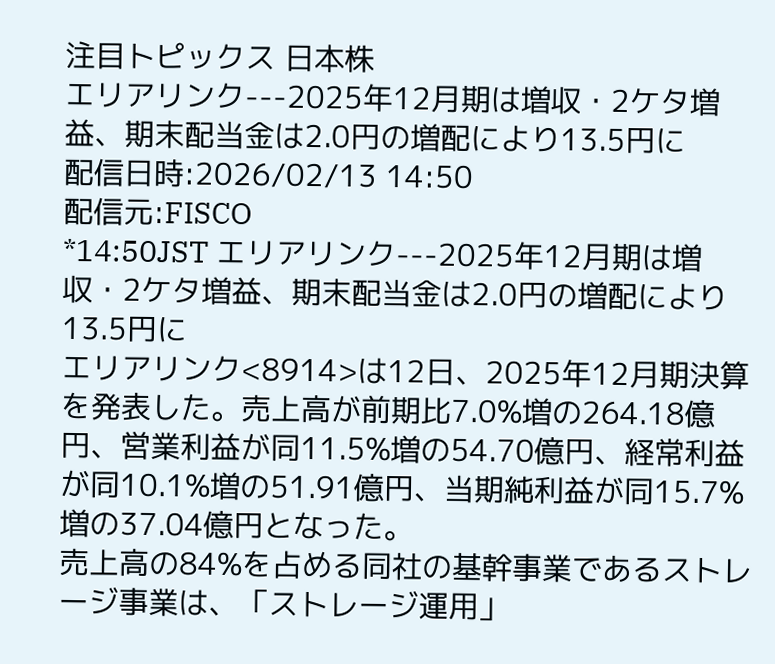注目トピックス 日本株
エリアリンク---2025年12月期は増収・2ケタ増益、期末配当金は2.0円の増配により13.5円に
配信日時:2026/02/13 14:50
配信元:FISCO
*14:50JST エリアリンク---2025年12月期は増収・2ケタ増益、期末配当金は2.0円の増配により13.5円に
エリアリンク<8914>は12日、2025年12月期決算を発表した。売上高が前期比7.0%増の264.18億円、営業利益が同11.5%増の54.70億円、経常利益が同10.1%増の51.91億円、当期純利益が同15.7%増の37.04億円となった。
売上高の84%を占める同社の基幹事業であるストレージ事業は、「ストレージ運用」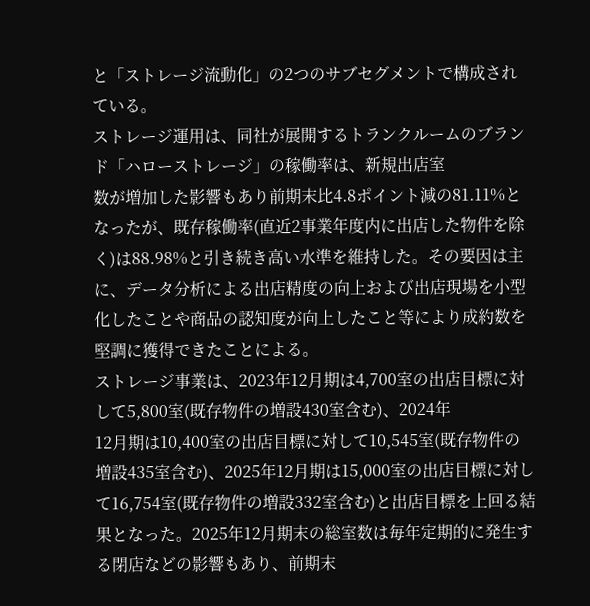と「ストレージ流動化」の2つのサブセグメントで構成されている。
ストレージ運用は、同社が展開するトランクルームのブランド「ハローストレージ」の稼働率は、新規出店室
数が増加した影響もあり前期末比4.8ポイント減の81.11%となったが、既存稼働率(直近2事業年度内に出店した物件を除く)は88.98%と引き続き高い水準を維持した。その要因は主に、データ分析による出店精度の向上および出店現場を小型化したことや商品の認知度が向上したこと等により成約数を堅調に獲得できたことによる。
ストレージ事業は、2023年12月期は4,700室の出店目標に対して5,800室(既存物件の増設430室含む)、2024年
12月期は10,400室の出店目標に対して10,545室(既存物件の増設435室含む)、2025年12月期は15,000室の出店目標に対して16,754室(既存物件の増設332室含む)と出店目標を上回る結果となった。2025年12月期末の総室数は毎年定期的に発生する閉店などの影響もあり、前期末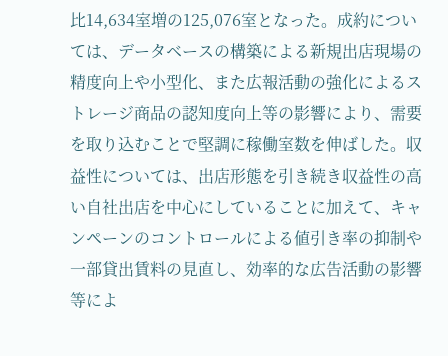比14,634室増の125,076室となった。成約については、データベースの構築による新規出店現場の精度向上や小型化、また広報活動の強化によるストレージ商品の認知度向上等の影響により、需要を取り込むことで堅調に稼働室数を伸ばした。収益性については、出店形態を引き続き収益性の高い自社出店を中心にしていることに加えて、キャンペーンのコントロールによる値引き率の抑制や一部貸出賃料の見直し、効率的な広告活動の影響等によ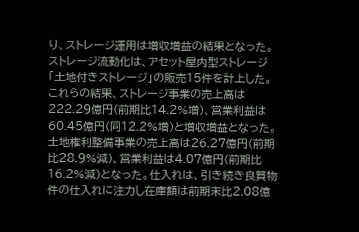り、ストレージ運用は増収増益の結果となった。
ストレージ流動化は、アセット屋内型ストレージ「土地付きストレージ」の販売15件を計上した。
これらの結果、ストレージ事業の売上高は222.29億円(前期比14.2%増)、営業利益は60.45億円(同12.2%増)と増収増益となった。
土地権利整備事業の売上高は26.27億円(前期比28.9%減)、営業利益は4.07億円(前期比16.2%減)となった。仕入れは、引き続き良質物件の仕入れに注力し在庫額は前期末比2.08億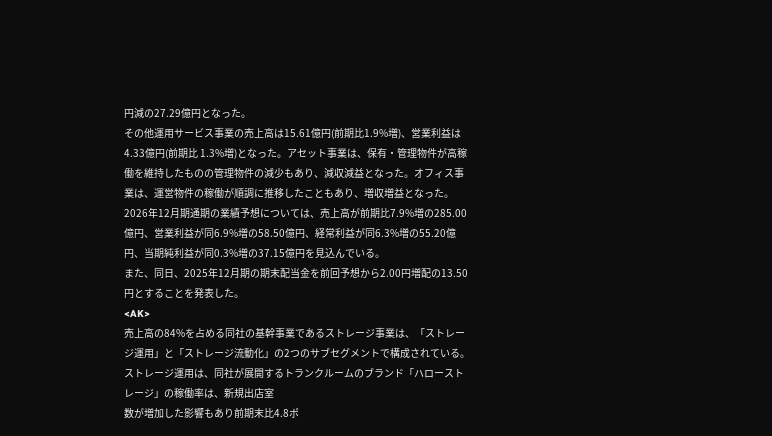円減の27.29億円となった。
その他運用サービス事業の売上高は15.61億円(前期比1.9%増)、営業利益は4.33億円(前期比 1.3%増)となった。アセット事業は、保有・管理物件が高稼働を維持したものの管理物件の減少もあり、減収減益となった。オフィス事業は、運営物件の稼働が順調に推移したこともあり、増収増益となった。
2026年12月期通期の業績予想については、売上高が前期比7.9%増の285.00億円、営業利益が同6.9%増の58.50億円、経常利益が同6.3%増の55.20億円、当期純利益が同0.3%増の37.15億円を見込んでいる。
また、同日、2025年12月期の期末配当金を前回予想から2.00円増配の13.50円とすることを発表した。
<AK>
売上高の84%を占める同社の基幹事業であるストレージ事業は、「ストレージ運用」と「ストレージ流動化」の2つのサブセグメントで構成されている。
ストレージ運用は、同社が展開するトランクルームのブランド「ハローストレージ」の稼働率は、新規出店室
数が増加した影響もあり前期末比4.8ポ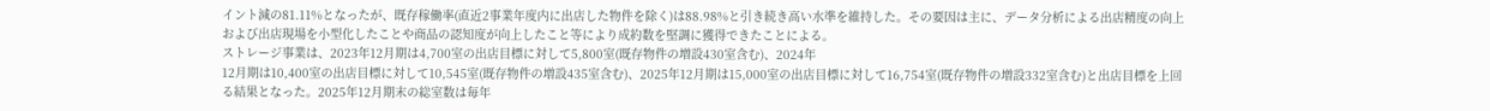イント減の81.11%となったが、既存稼働率(直近2事業年度内に出店した物件を除く)は88.98%と引き続き高い水準を維持した。その要因は主に、データ分析による出店精度の向上および出店現場を小型化したことや商品の認知度が向上したこと等により成約数を堅調に獲得できたことによる。
ストレージ事業は、2023年12月期は4,700室の出店目標に対して5,800室(既存物件の増設430室含む)、2024年
12月期は10,400室の出店目標に対して10,545室(既存物件の増設435室含む)、2025年12月期は15,000室の出店目標に対して16,754室(既存物件の増設332室含む)と出店目標を上回る結果となった。2025年12月期末の総室数は毎年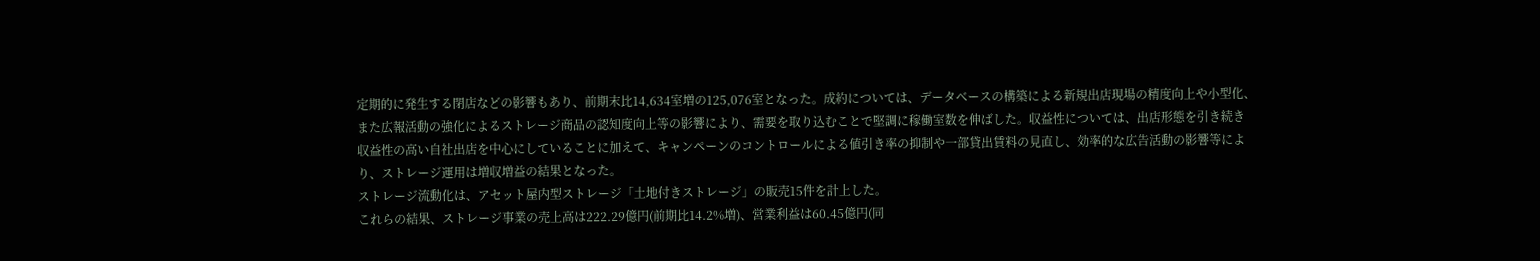定期的に発生する閉店などの影響もあり、前期末比14,634室増の125,076室となった。成約については、データベースの構築による新規出店現場の精度向上や小型化、また広報活動の強化によるストレージ商品の認知度向上等の影響により、需要を取り込むことで堅調に稼働室数を伸ばした。収益性については、出店形態を引き続き収益性の高い自社出店を中心にしていることに加えて、キャンペーンのコントロールによる値引き率の抑制や一部貸出賃料の見直し、効率的な広告活動の影響等により、ストレージ運用は増収増益の結果となった。
ストレージ流動化は、アセット屋内型ストレージ「土地付きストレージ」の販売15件を計上した。
これらの結果、ストレージ事業の売上高は222.29億円(前期比14.2%増)、営業利益は60.45億円(同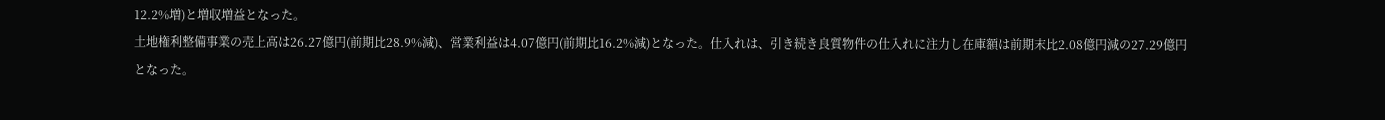12.2%増)と増収増益となった。
土地権利整備事業の売上高は26.27億円(前期比28.9%減)、営業利益は4.07億円(前期比16.2%減)となった。仕入れは、引き続き良質物件の仕入れに注力し在庫額は前期末比2.08億円減の27.29億円となった。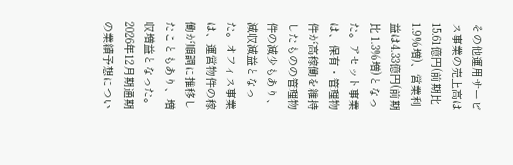その他運用サービス事業の売上高は15.61億円(前期比1.9%増)、営業利益は4.33億円(前期比 1.3%増)となった。アセット事業は、保有・管理物件が高稼働を維持したものの管理物件の減少もあり、減収減益となった。オフィス事業は、運営物件の稼働が順調に推移したこともあり、増収増益となった。
2026年12月期通期の業績予想につい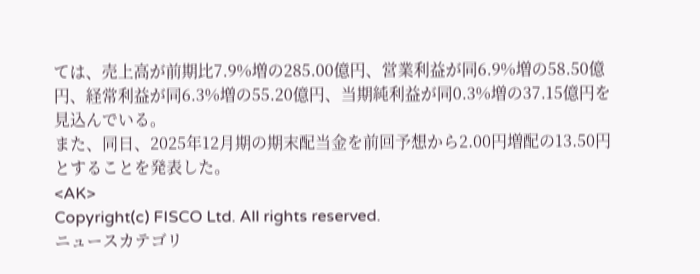ては、売上高が前期比7.9%増の285.00億円、営業利益が同6.9%増の58.50億円、経常利益が同6.3%増の55.20億円、当期純利益が同0.3%増の37.15億円を見込んでいる。
また、同日、2025年12月期の期末配当金を前回予想から2.00円増配の13.50円とすることを発表した。
<AK>
Copyright(c) FISCO Ltd. All rights reserved.
ニュースカテゴリ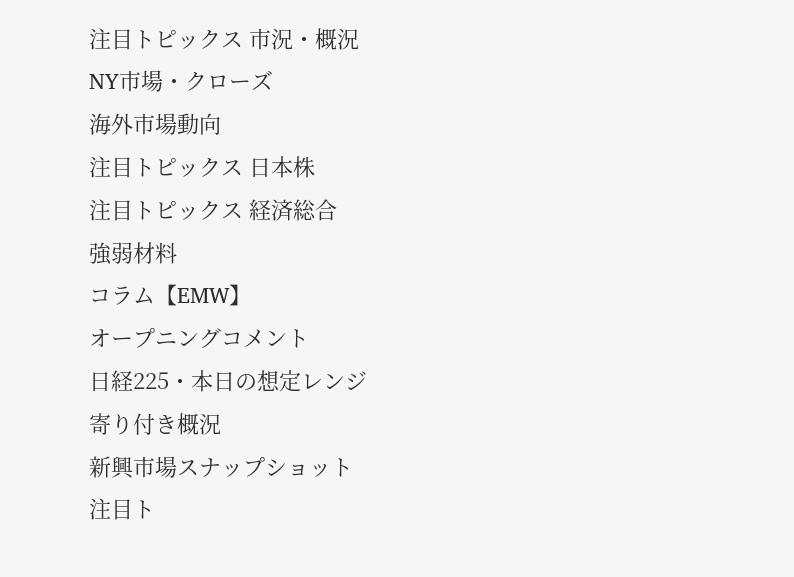注目トピックス 市況・概況
NY市場・クローズ
海外市場動向
注目トピックス 日本株
注目トピックス 経済総合
強弱材料
コラム【EMW】
オープニングコメント
日経225・本日の想定レンジ
寄り付き概況
新興市場スナップショット
注目ト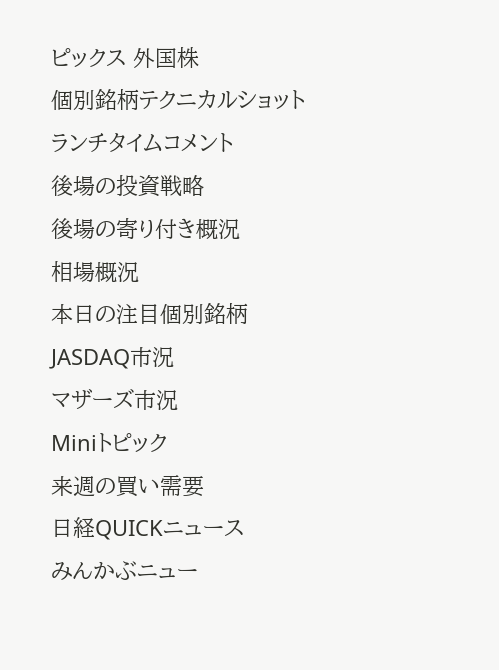ピックス 外国株
個別銘柄テクニカルショット
ランチタイムコメント
後場の投資戦略
後場の寄り付き概況
相場概況
本日の注目個別銘柄
JASDAQ市況
マザーズ市況
Miniトピック
来週の買い需要
日経QUICKニュース
みんかぶニュー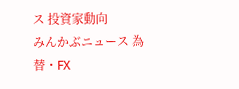ス 投資家動向
みんかぶニュース 為替・FX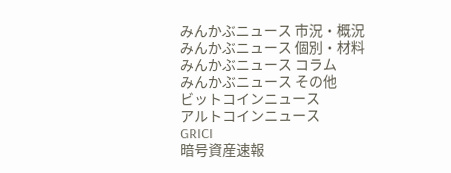みんかぶニュース 市況・概況
みんかぶニュース 個別・材料
みんかぶニュース コラム
みんかぶニュース その他
ビットコインニュース
アルトコインニュース
GRICI
暗号資産速報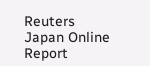Reuters Japan Online Report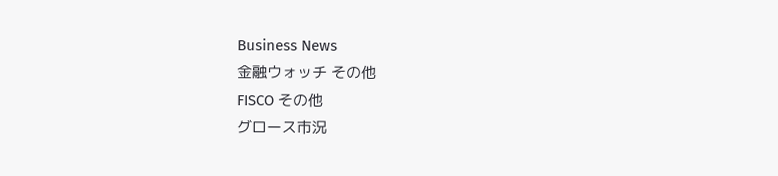Business News
金融ウォッチ その他
FISCO その他
グロース市況